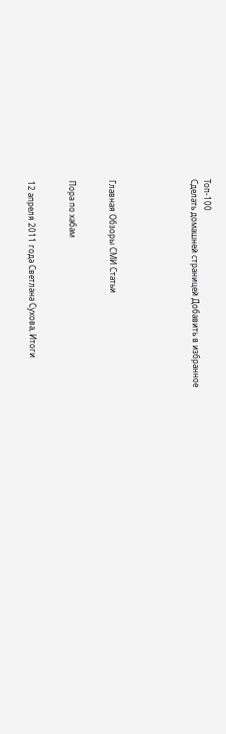Топ-100
Сделать домашней страницей Добавить в избранное





Главная Обзоры СМИ Статьи


Пора по хабам


12 апреля 2011 года Светлана Сухова, Итоги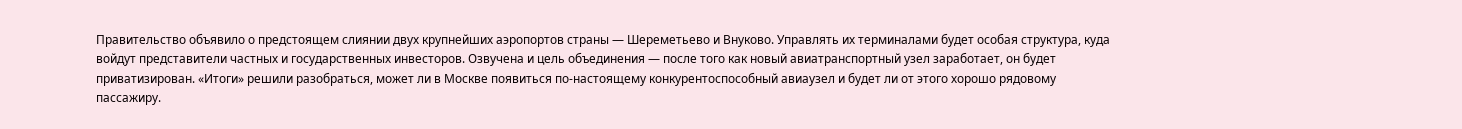Правительство объявило о предстоящем слиянии двух крупнейших аэропортов страны — Шереметьево и Внуково. Управлять их терминалами будет особая структура, куда войдут представители частных и государственных инвесторов. Озвучена и цель объединения — после того как новый авиатранспортный узел заработает, он будет приватизирован. «Итоги» решили разобраться, может ли в Москве появиться по-настоящему конкурентоспособный авиаузел и будет ли от этого хорошо рядовому пассажиру.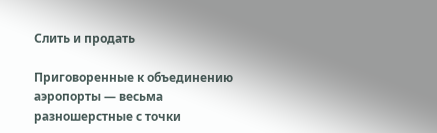Слить и продать

Приговоренные к объединению аэропорты — весьма разношерстные с точки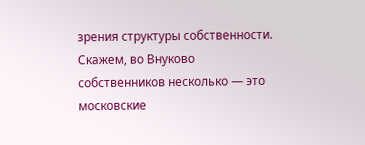зрения структуры собственности. Скажем, во Внуково собственников несколько — это московские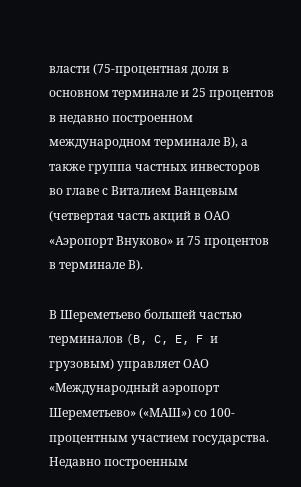власти (75-процентная доля в основном терминале и 25 процентов в недавно построенном международном терминале В), а также группа частных инвесторов во главе с Виталием Ванцевым (четвертая часть акций в ОАО «Аэропорт Внуково» и 75 процентов в терминале В).

В Шереметьево большей частью терминалов (B, C, E, F и грузовым) управляет ОАО «Международный аэропорт Шереметьево» («МАШ») со 100-процентным участием государства. Недавно построенным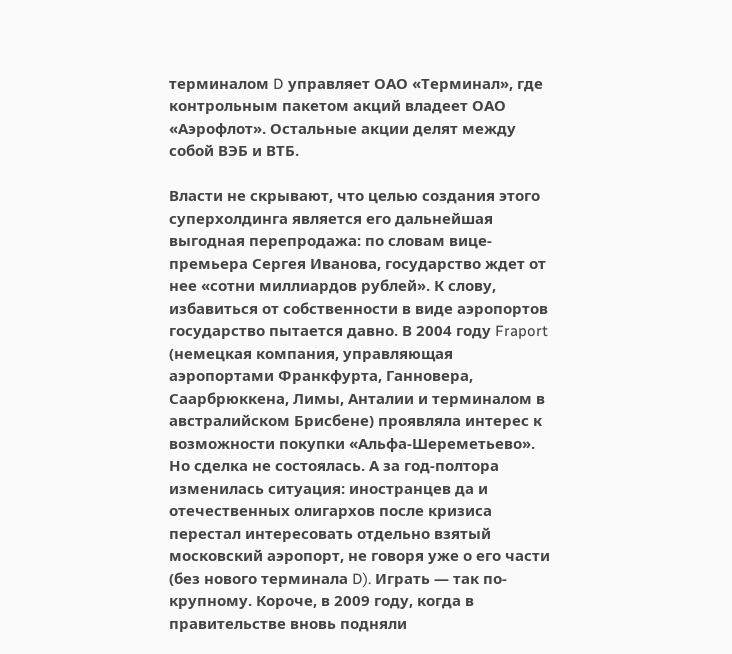терминалом D управляет ОАО «Терминал», где контрольным пакетом акций владеет ОАО «Аэрофлот». Остальные акции делят между собой ВЭБ и ВТБ.

Власти не скрывают, что целью создания этого суперхолдинга является его дальнейшая выгодная перепродажа: по словам вице-премьера Сергея Иванова, государство ждет от нее «сотни миллиардов рублей». К слову, избавиться от собственности в виде аэропортов государство пытается давно. В 2004 году Fraport (немецкая компания, управляющая аэропортами Франкфурта, Ганновера, Саарбрюккена, Лимы, Анталии и терминалом в австралийском Брисбене) проявляла интерес к возможности покупки «Альфа-Шереметьево». Но сделка не состоялась. А за год-полтора изменилась ситуация: иностранцев да и отечественных олигархов после кризиса перестал интересовать отдельно взятый московский аэропорт, не говоря уже о его части (без нового терминала D). Играть — так по-крупному. Короче, в 2009 году, когда в правительстве вновь подняли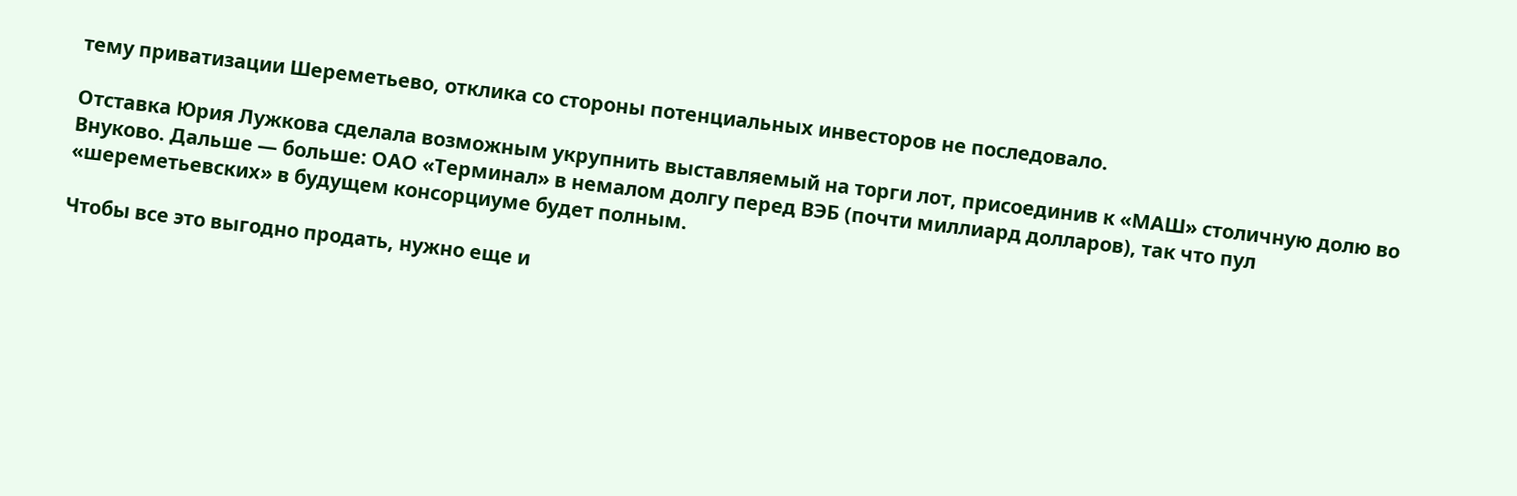тему приватизации Шереметьево, отклика со стороны потенциальных инвесторов не последовало.

Отставка Юрия Лужкова сделала возможным укрупнить выставляемый на торги лот, присоединив к «МАШ» столичную долю во Внуково. Дальше — больше: ОАО «Терминал» в немалом долгу перед ВЭБ (почти миллиард долларов), так что пул «шереметьевских» в будущем консорциуме будет полным.

Чтобы все это выгодно продать, нужно еще и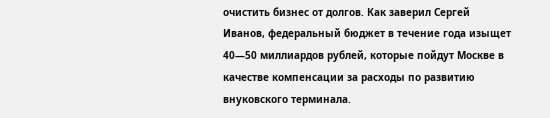очистить бизнес от долгов. Как заверил Сергей Иванов, федеральный бюджет в течение года изыщет 40—50 миллиардов рублей, которые пойдут Москве в качестве компенсации за расходы по развитию внуковского терминала.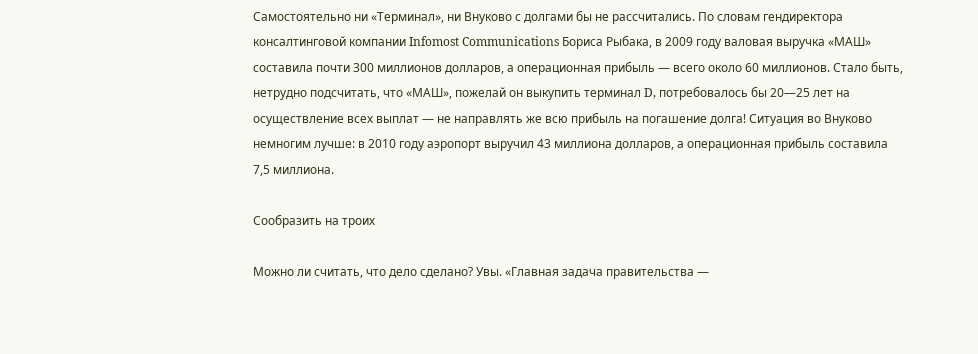Самостоятельно ни «Терминал», ни Внуково с долгами бы не рассчитались. По словам гендиректора консалтинговой компании Infomost Communications Бориса Рыбака, в 2009 году валовая выручка «МАШ» составила почти 300 миллионов долларов, а операционная прибыль — всего около 60 миллионов. Стало быть, нетрудно подсчитать, что «МАШ», пожелай он выкупить терминал D, потребовалось бы 20—25 лет на осуществление всех выплат — не направлять же всю прибыль на погашение долга! Ситуация во Внуково немногим лучше: в 2010 году аэропорт выручил 43 миллиона долларов, а операционная прибыль составила 7,5 миллиона.

Сообразить на троих

Можно ли считать, что дело сделано? Увы. «Главная задача правительства —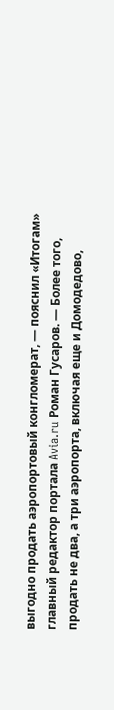выгодно продать аэропортовый конгломерат, — пояснил «Итогам» главный редактор портала Avia.ru Роман Гусаров. — Более того, продать не два, а три аэропорта, включая еще и Домодедово,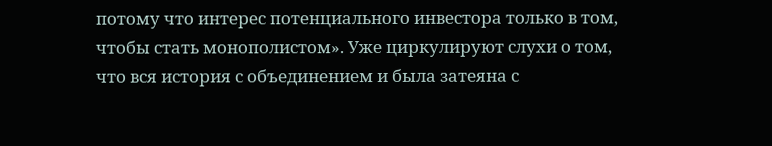потому что интерес потенциального инвестора только в том, чтобы стать монополистом». Уже циркулируют слухи о том, что вся история с объединением и была затеяна с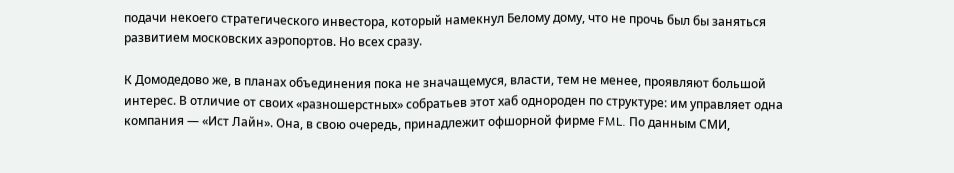подачи некоего стратегического инвестора, который намекнул Белому дому, что не прочь был бы заняться развитием московских аэропортов. Но всех сразу.

К Домодедово же, в планах объединения пока не значащемуся, власти, тем не менее, проявляют большой интерес. В отличие от своих «разношерстных» собратьев этот хаб однороден по структуре: им управляет одна компания — «Ист Лайн». Она, в свою очередь, принадлежит офшорной фирме FML. По данным СМИ,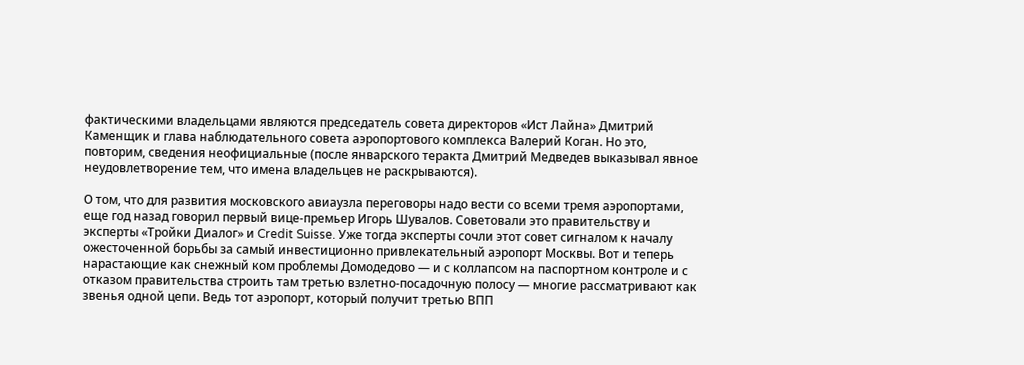фактическими владельцами являются председатель совета директоров «Ист Лайна» Дмитрий Каменщик и глава наблюдательного совета аэропортового комплекса Валерий Коган. Но это, повторим, сведения неофициальные (после январского теракта Дмитрий Медведев выказывал явное неудовлетворение тем, что имена владельцев не раскрываются).

О том, что для развития московского авиаузла переговоры надо вести со всеми тремя аэропортами, еще год назад говорил первый вице-премьер Игорь Шувалов. Советовали это правительству и эксперты «Тройки Диалог» и Credit Suisse. Уже тогда эксперты сочли этот совет сигналом к началу ожесточенной борьбы за самый инвестиционно привлекательный аэропорт Москвы. Вот и теперь нарастающие как снежный ком проблемы Домодедово — и с коллапсом на паспортном контроле и с отказом правительства строить там третью взлетно-посадочную полосу — многие рассматривают как звенья одной цепи. Ведь тот аэропорт, который получит третью ВПП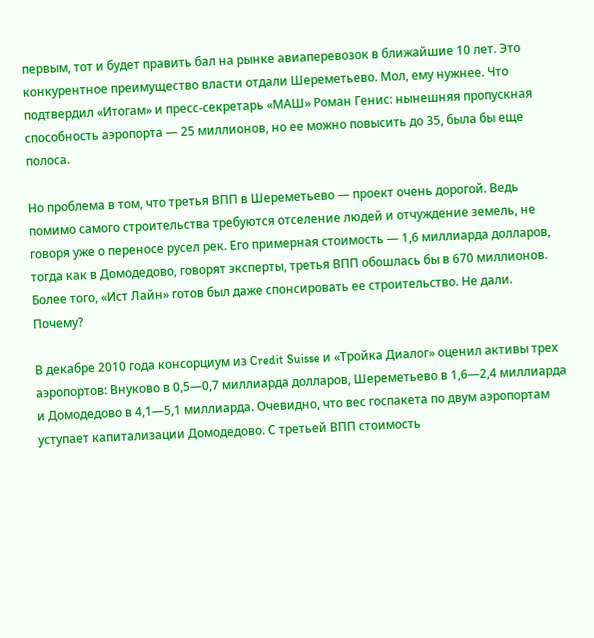первым, тот и будет править бал на рынке авиаперевозок в ближайшие 10 лет. Это конкурентное преимущество власти отдали Шереметьево. Мол, ему нужнее. Что подтвердил «Итогам» и пресс-секретарь «МАШ» Роман Генис: нынешняя пропускная способность аэропорта — 25 миллионов, но ее можно повысить до 35, была бы еще полоса.

Но проблема в том, что третья ВПП в Шереметьево — проект очень дорогой. Ведь помимо самого строительства требуются отселение людей и отчуждение земель, не говоря уже о переносе русел рек. Его примерная стоимость — 1,6 миллиарда долларов, тогда как в Домодедово, говорят эксперты, третья ВПП обошлась бы в 670 миллионов. Более того, «Ист Лайн» готов был даже спонсировать ее строительство. Не дали. Почему?

В декабре 2010 года консорциум из Credit Suisse и «Тройка Диалог» оценил активы трех аэропортов: Внуково в 0,5—0,7 миллиарда долларов, Шереметьево в 1,6—2,4 миллиарда и Домодедово в 4,1—5,1 миллиарда. Очевидно, что вес госпакета по двум аэропортам уступает капитализации Домодедово. С третьей ВПП стоимость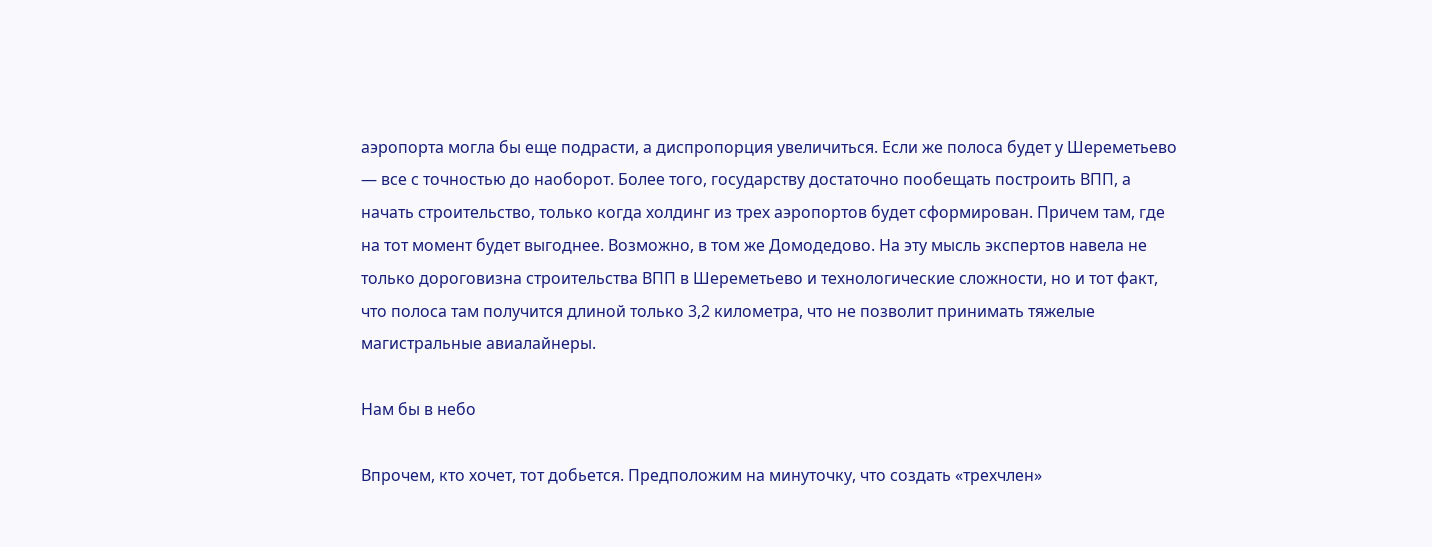аэропорта могла бы еще подрасти, а диспропорция увеличиться. Если же полоса будет у Шереметьево — все с точностью до наоборот. Более того, государству достаточно пообещать построить ВПП, а начать строительство, только когда холдинг из трех аэропортов будет сформирован. Причем там, где на тот момент будет выгоднее. Возможно, в том же Домодедово. На эту мысль экспертов навела не только дороговизна строительства ВПП в Шереметьево и технологические сложности, но и тот факт, что полоса там получится длиной только 3,2 километра, что не позволит принимать тяжелые магистральные авиалайнеры.

Нам бы в небо

Впрочем, кто хочет, тот добьется. Предположим на минуточку, что создать «трехчлен»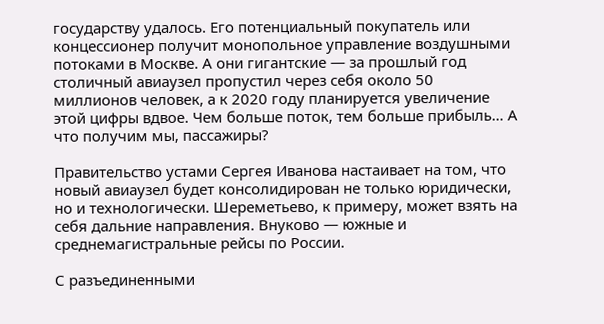государству удалось. Его потенциальный покупатель или концессионер получит монопольное управление воздушными потоками в Москве. А они гигантские — за прошлый год столичный авиаузел пропустил через себя около 50 миллионов человек, а к 2020 году планируется увеличение этой цифры вдвое. Чем больше поток, тем больше прибыль… А что получим мы, пассажиры?

Правительство устами Сергея Иванова настаивает на том, что новый авиаузел будет консолидирован не только юридически, но и технологически. Шереметьево, к примеру, может взять на себя дальние направления. Внуково — южные и среднемагистральные рейсы по России.

С разъединенными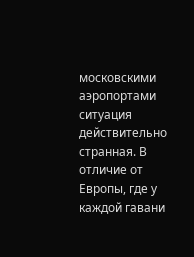московскими аэропортами ситуация действительно странная. В отличие от Европы, где у каждой гавани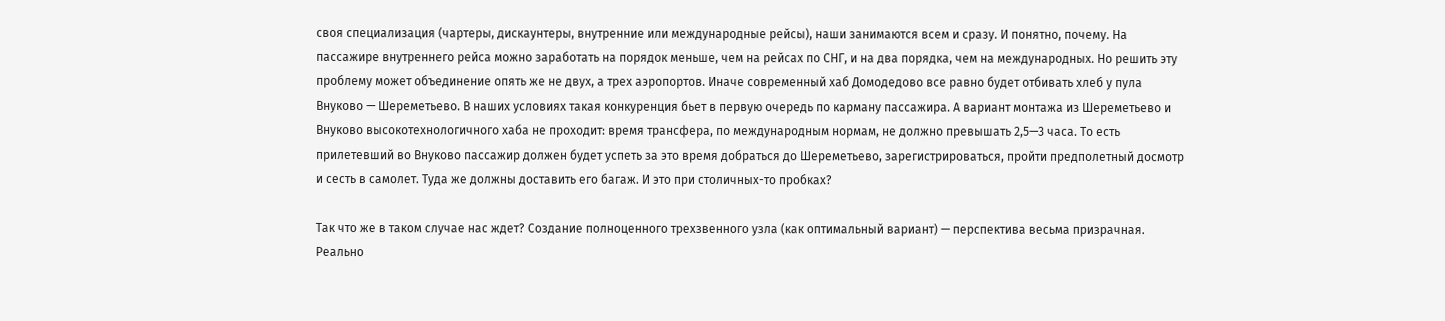своя специализация (чартеры, дискаунтеры, внутренние или международные рейсы), наши занимаются всем и сразу. И понятно, почему. На пассажире внутреннего рейса можно заработать на порядок меньше, чем на рейсах по СНГ, и на два порядка, чем на международных. Но решить эту проблему может объединение опять же не двух, а трех аэропортов. Иначе современный хаб Домодедово все равно будет отбивать хлеб у пула Внуково — Шереметьево. В наших условиях такая конкуренция бьет в первую очередь по карману пассажира. А вариант монтажа из Шереметьево и Внуково высокотехнологичного хаба не проходит: время трансфера, по международным нормам, не должно превышать 2,5—3 часа. То есть прилетевший во Внуково пассажир должен будет успеть за это время добраться до Шереметьево, зарегистрироваться, пройти предполетный досмотр и сесть в самолет. Туда же должны доставить его багаж. И это при столичных-то пробках?

Так что же в таком случае нас ждет? Создание полноценного трехзвенного узла (как оптимальный вариант) — перспектива весьма призрачная. Реально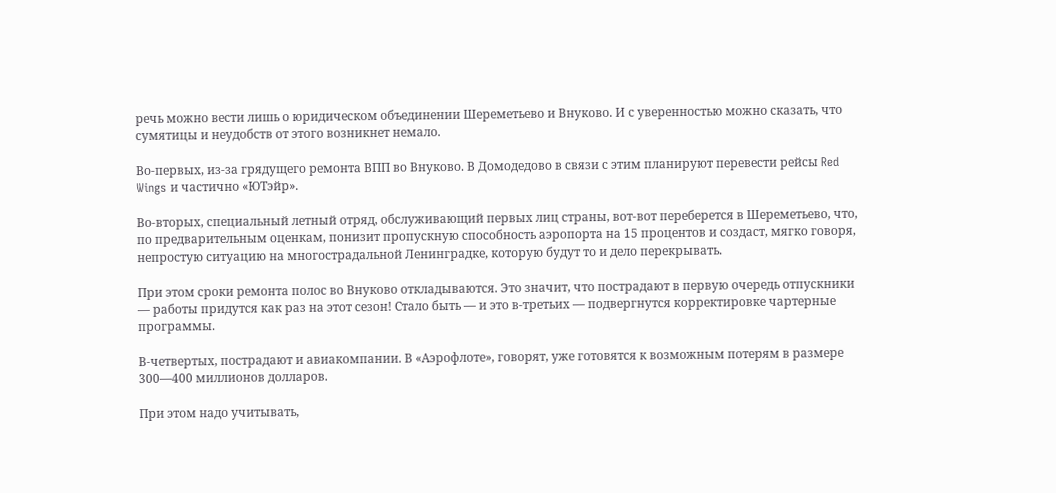речь можно вести лишь о юридическом объединении Шереметьево и Внуково. И с уверенностью можно сказать, что сумятицы и неудобств от этого возникнет немало.

Во-первых, из-за грядущего ремонта ВПП во Внуково. В Домодедово в связи с этим планируют перевести рейсы Red Wings и частично «ЮТэйр».

Во-вторых, специальный летный отряд, обслуживающий первых лиц страны, вот-вот переберется в Шереметьево, что, по предварительным оценкам, понизит пропускную способность аэропорта на 15 процентов и создаст, мягко говоря, непростую ситуацию на многострадальной Ленинградке, которую будут то и дело перекрывать.

При этом сроки ремонта полос во Внуково откладываются. Это значит, что пострадают в первую очередь отпускники — работы придутся как раз на этот сезон! Стало быть — и это в-третьих — подвергнутся корректировке чартерные программы.

В-четвертых, пострадают и авиакомпании. В «Аэрофлоте», говорят, уже готовятся к возможным потерям в размере 300—400 миллионов долларов.

При этом надо учитывать,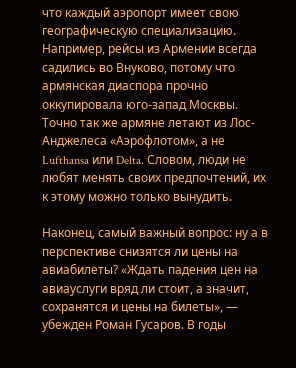что каждый аэропорт имеет свою географическую специализацию. Например, рейсы из Армении всегда садились во Внуково, потому что армянская диаспора прочно оккупировала юго-запад Москвы. Точно так же армяне летают из Лос-Анджелеса «Аэрофлотом», а не Lufthansa или Delta. Словом, люди не любят менять своих предпочтений, их к этому можно только вынудить.

Наконец, самый важный вопрос: ну а в перспективе снизятся ли цены на авиабилеты? «Ждать падения цен на авиауслуги вряд ли стоит, а значит, сохранятся и цены на билеты», — убежден Роман Гусаров. В годы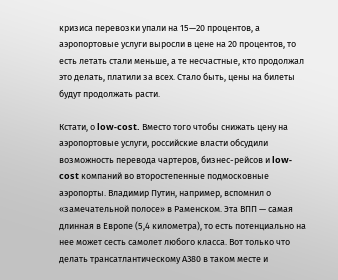кризиса перевозки упали на 15—20 процентов, а аэропортовые услуги выросли в цене на 20 процентов, то есть летать стали меньше, а те несчастные, кто продолжал это делать, платили за всех. Стало быть, цены на билеты будут продолжать расти.

Кстати, о low-cost. Вместо того чтобы снижать цену на аэропортовые услуги, российские власти обсудили возможность перевода чартеров, бизнес-рейсов и low-cost компаний во второстепенные подмосковные аэропорты. Владимир Путин, например, вспомнил о «замечательной полосе» в Раменском. Эта ВПП — самая длинная в Европе (5,4 километра), то есть потенциально на нее может сесть самолет любого класса. Вот только что делать трансатлантическому А380 в таком месте и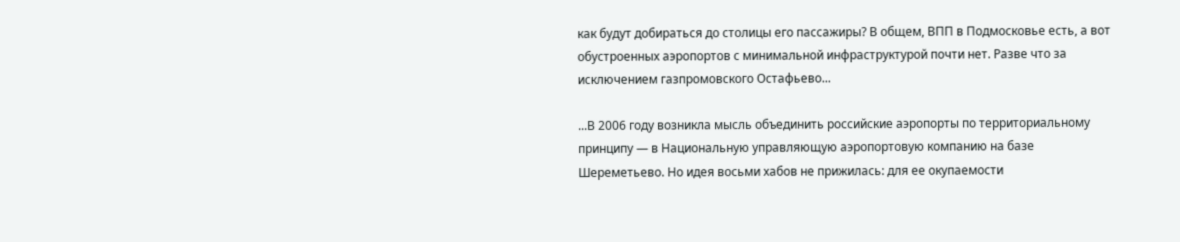как будут добираться до столицы его пассажиры? В общем, ВПП в Подмосковье есть, а вот обустроенных аэропортов с минимальной инфраструктурой почти нет. Разве что за исключением газпромовского Остафьево...

...В 2006 году возникла мысль объединить российские аэропорты по территориальному принципу — в Национальную управляющую аэропортовую компанию на базе Шереметьево. Но идея восьми хабов не прижилась: для ее окупаемости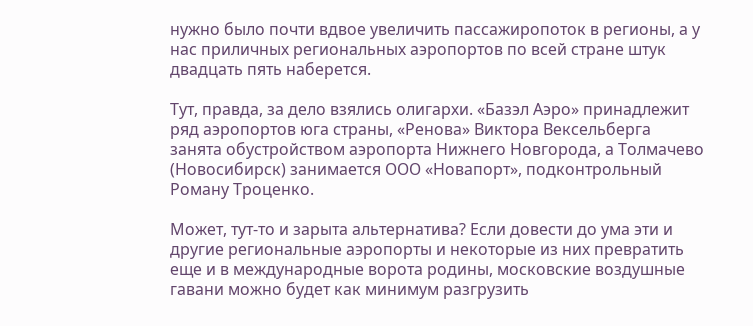нужно было почти вдвое увеличить пассажиропоток в регионы, а у нас приличных региональных аэропортов по всей стране штук двадцать пять наберется.

Тут, правда, за дело взялись олигархи. «Базэл Аэро» принадлежит ряд аэропортов юга страны, «Ренова» Виктора Вексельберга занята обустройством аэропорта Нижнего Новгорода, а Толмачево (Новосибирск) занимается ООО «Новапорт», подконтрольный Роману Троценко.

Может, тут-то и зарыта альтернатива? Если довести до ума эти и другие региональные аэропорты и некоторые из них превратить еще и в международные ворота родины, московские воздушные гавани можно будет как минимум разгрузить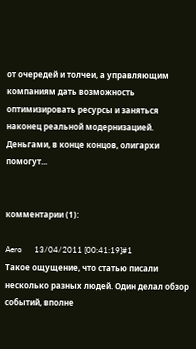от очередей и толчеи, а управляющим компаниям дать возможность оптимизировать ресурсы и заняться наконец реальной модернизацией. Деньгами, в конце концов, олигархи помогут...


комментарии (1):

Aero      13/04/2011 [00:41:19]#1
Такое ощущение, что статью писали несколько разных людей. Один делал обзор событий, вполне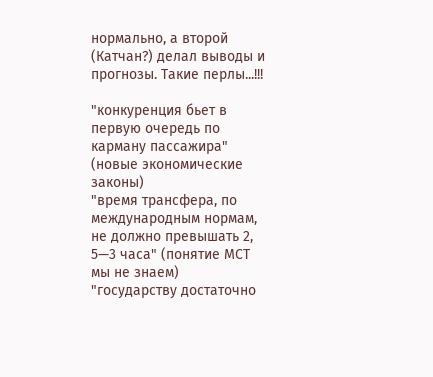нормально, а второй (Катчан?) делал выводы и прогнозы. Такие перлы...!!!

"конкуренция бьет в первую очередь по карману пассажира" (новые экономические законы)
"время трансфера, по международным нормам, не должно превышать 2, 5—3 часа" (понятие МСТ мы не знаем)
"государству достаточно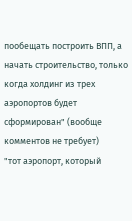пообещать построить ВПП, а начать строительство, только когда холдинг из трех аэропортов будет сформирован" (вообще комментов не требует)
"тот аэропорт, который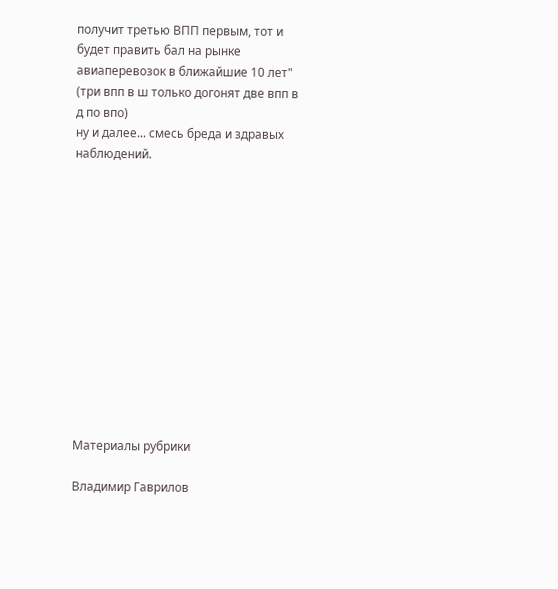получит третью ВПП первым, тот и будет править бал на рынке авиаперевозок в ближайшие 10 лет" (три впп в ш только догонят две впп в д по впо)
ну и далее... смесь бреда и здравых наблюдений.













Материалы рубрики

Владимир Гаврилов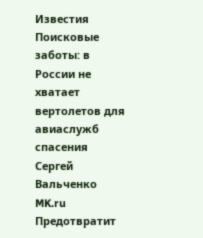Известия
Поисковые заботы: в России не хватает вертолетов для авиаслужб спасения
Сергей Вальченко
MK.ru
Предотвратит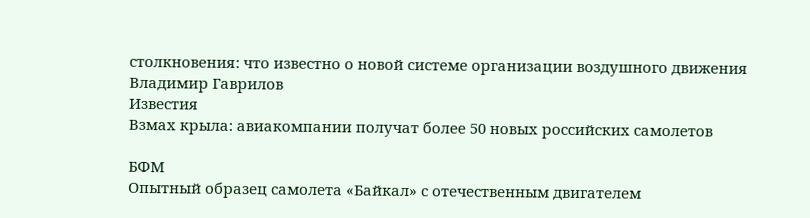столкновения: что известно о новой системе организации воздушного движения
Владимир Гаврилов
Известия
Взмах крыла: авиакомпании получат более 50 новых российских самолетов

БФМ
Опытный образец самолета «Байкал» с отечественным двигателем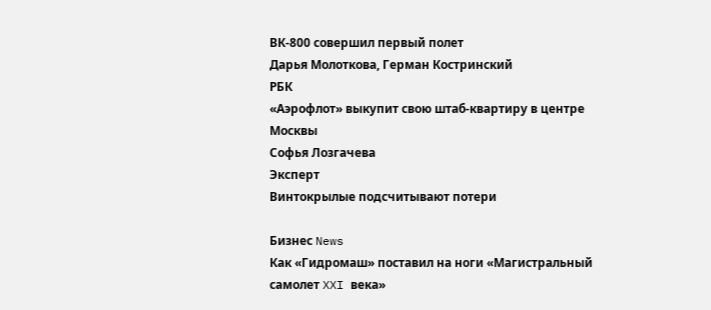ВК-800 совершил первый полет
Дарья Молоткова, Герман Костринский
РБК
«Аэрофлот» выкупит свою штаб-квартиру в центре Москвы
Софья Лозгачева
Эксперт
Винтокрылые подсчитывают потери

Бизнес News
Как «Гидромаш» поставил на ноги «Магистральный самолет XXI века»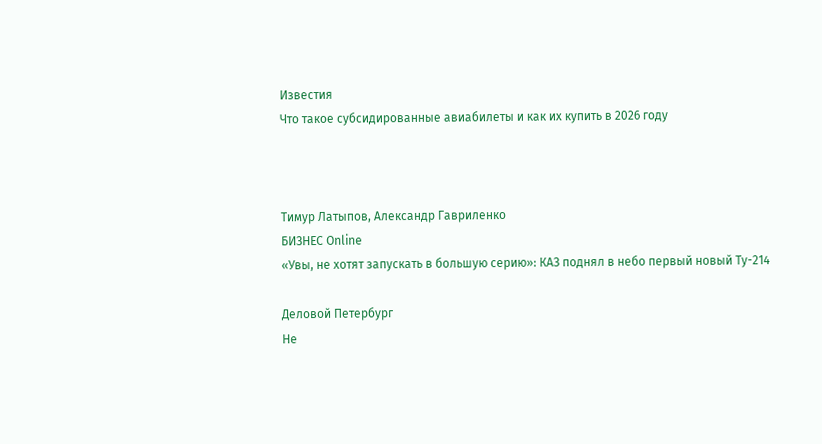Известия
Что такое субсидированные авиабилеты и как их купить в 2026 году



Тимур Латыпов, Александр Гавриленко
БИЗНЕС Online
«Увы, не хотят запускать в большую серию»: КАЗ поднял в небо первый новый Ту-214

Деловой Петербург
Не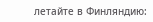летайте в Финляндию: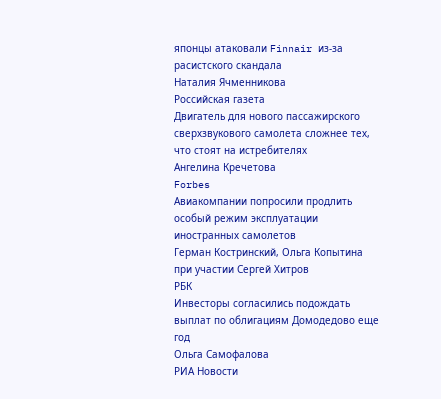японцы атаковали Finnair из-за расистского скандала
Наталия Ячменникова
Российская газета
Двигатель для нового пассажирского сверхзвукового самолета сложнее тех, что стоят на истребителях
Ангелина Кречетова
Forbes
Авиакомпании попросили продлить особый режим эксплуатации иностранных самолетов
Герман Костринский, Ольга Копытина при участии Сергей Хитров
РБК
Инвесторы согласились подождать выплат по облигациям Домодедово еще год
Ольга Самофалова
РИА Новости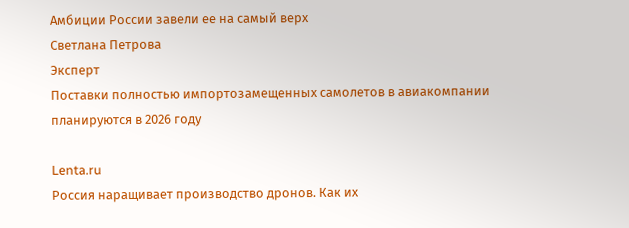Амбиции России завели ее на самый верх
Светлана Петрова
Эксперт
Поставки полностью импортозамещенных самолетов в авиакомпании планируются в 2026 году

Lenta.ru
Россия наращивает производство дронов. Как их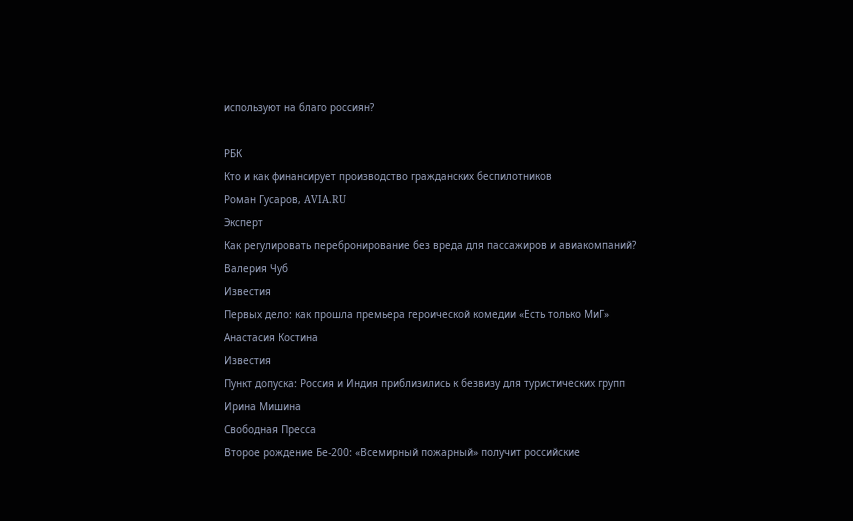используют на благо россиян?

РБК
Кто и как финансирует производство гражданских беспилотников
Роман Гусаров, AVIA.RU
Эксперт
Как регулировать перебронирование без вреда для пассажиров и авиакомпаний?
Валерия Чуб
Известия
Первых дело: как прошла премьера героической комедии «Есть только МиГ»
Анастасия Костина
Известия
Пункт допуска: Россия и Индия приблизились к безвизу для туристических групп
Ирина Мишина
Свободная Пресса
Второе рождение Бе-200: «Всемирный пожарный» получит российские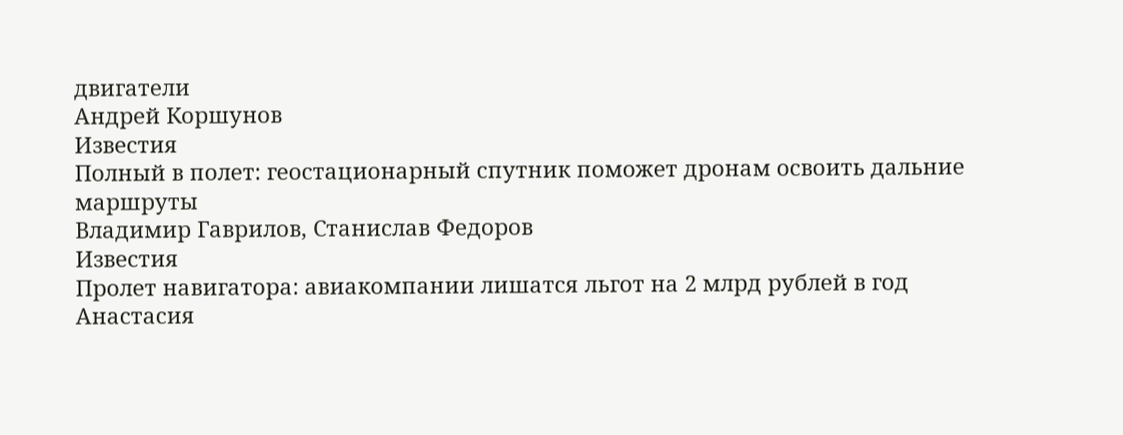двигатели
Андрей Коршунов
Известия
Полный в полет: геостационарный спутник поможет дронам освоить дальние маршруты
Владимир Гаврилов, Станислав Федоров
Известия
Пролет навигатора: авиакомпании лишатся льгот на 2 млрд рублей в год
Анастасия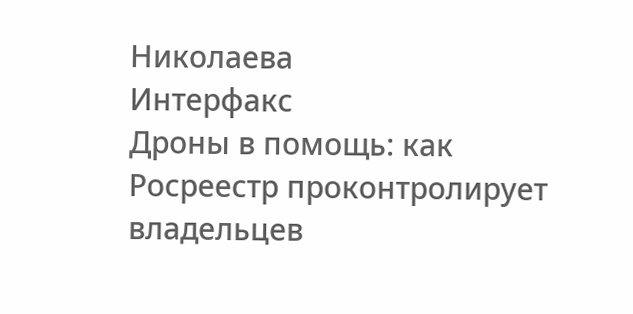Николаева
Интерфакс
Дроны в помощь: как Росреестр проконтролирует владельцев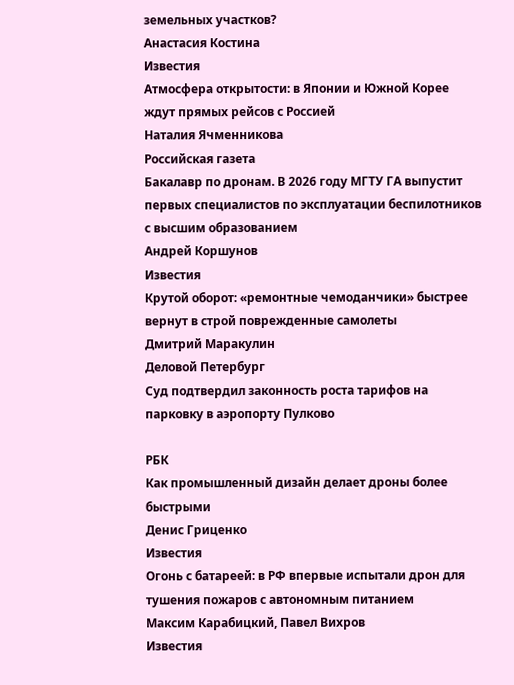земельных участков?
Анастасия Костина
Известия
Атмосфера открытости: в Японии и Южной Корее ждут прямых рейсов с Россией
Наталия Ячменникова
Российская газета
Бакалавр по дронам. В 2026 году МГТУ ГА выпустит первых специалистов по эксплуатации беспилотников с высшим образованием
Андрей Коршунов
Известия
Крутой оборот: «ремонтные чемоданчики» быстрее вернут в строй поврежденные самолеты
Дмитрий Маракулин
Деловой Петербург
Суд подтвердил законность роста тарифов на парковку в аэропорту Пулково

РБК
Как промышленный дизайн делает дроны более быстрыми
Денис Гриценко
Известия
Огонь с батареей: в РФ впервые испытали дрон для тушения пожаров с автономным питанием
Максим Карабицкий, Павел Вихров
Известия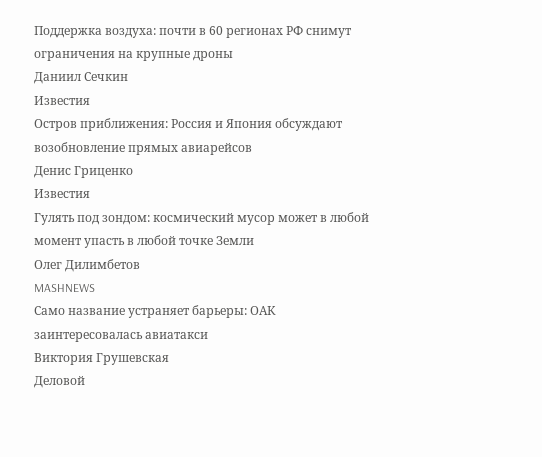Поддержка воздуха: почти в 60 регионах РФ снимут ограничения на крупные дроны
Даниил Сечкин
Известия
Остров приближения: Россия и Япония обсуждают возобновление прямых авиарейсов
Денис Гриценко
Известия
Гулять под зондом: космический мусор может в любой момент упасть в любой точке Земли
Олег Дилимбетов
MASHNEWS
Само название устраняет барьеры: ОАК заинтересовалась авиатакси
Виктория Грушевская
Деловой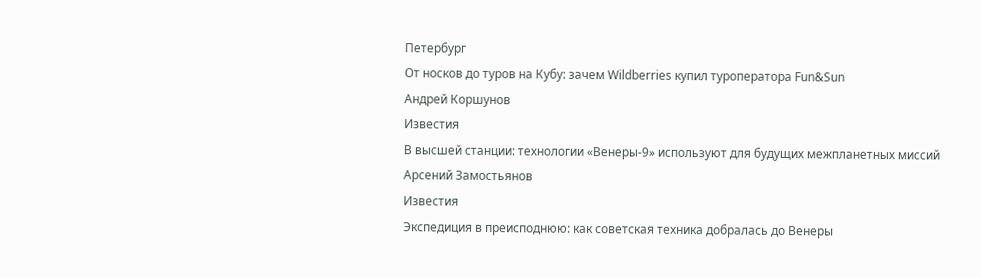Петербург
От носков до туров на Кубу: зачем Wildberries купил туроператора Fun&Sun
Андрей Коршунов
Известия
В высшей станции: технологии «Венеры-9» используют для будущих межпланетных миссий
Арсений Замостьянов
Известия
Экспедиция в преисподнюю: как советская техника добралась до Венеры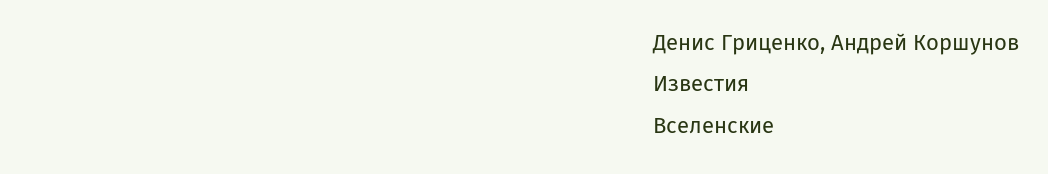Денис Гриценко, Андрей Коршунов
Известия
Вселенские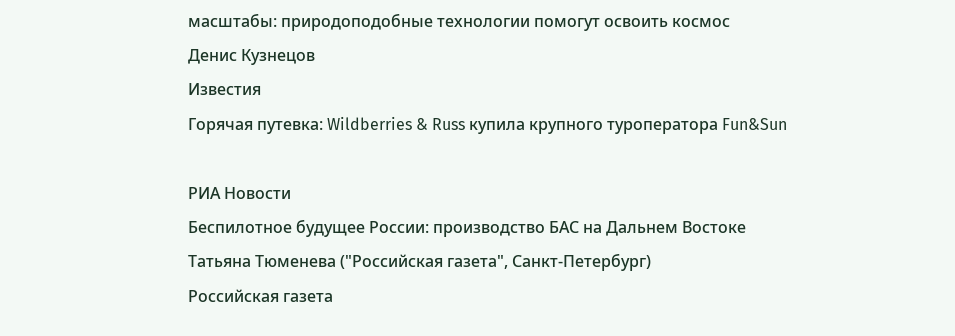масштабы: природоподобные технологии помогут освоить космос
Денис Кузнецов
Известия
Горячая путевка: Wildberries & Russ купила крупного туроператора Fun&Sun

РИА Новости
Беспилотное будущее России: производство БАС на Дальнем Востоке
Татьяна Тюменева ("Российская газета", Санкт-Петербург)
Российская газета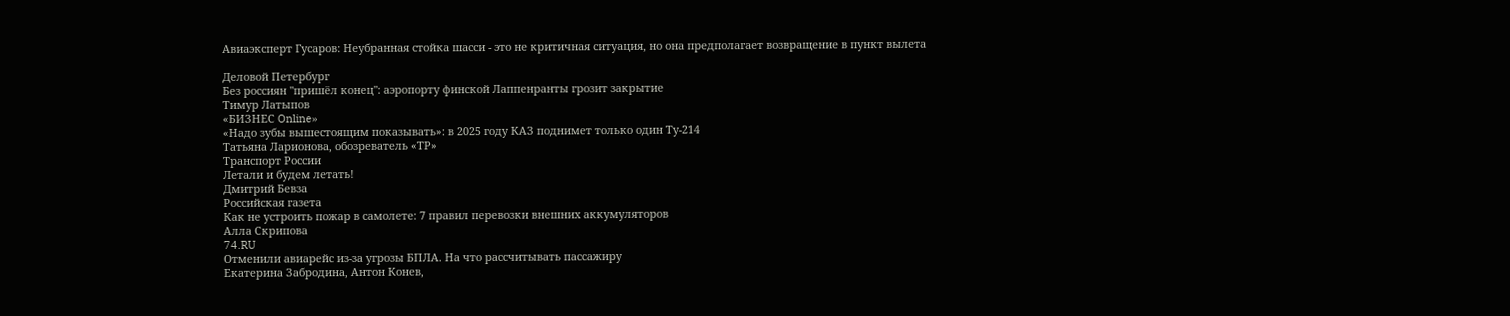Авиаэксперт Гусаров: Неубранная стойка шасси - это не критичная ситуация, но она предполагает возвращение в пункт вылета

Деловой Петербург
Без россиян "пришёл конец": аэропорту финской Лаппенранты грозит закрытие
Тимур Латыпов
«БИЗНЕС Online»
«Надо зубы вышестоящим показывать»: в 2025 году КАЗ поднимет только один Ту-214
Татьяна Ларионова, обозреватель «ТР»
Транспорт России
Летали и будем летать!
Дмитрий Бевза
Российская газета
Как не устроить пожар в самолете: 7 правил перевозки внешних аккумуляторов
Алла Скрипова
74.RU
Отменили авиарейс из-за угрозы БПЛА. На что рассчитывать пассажиру
Екатерина Забродина, Антон Конев,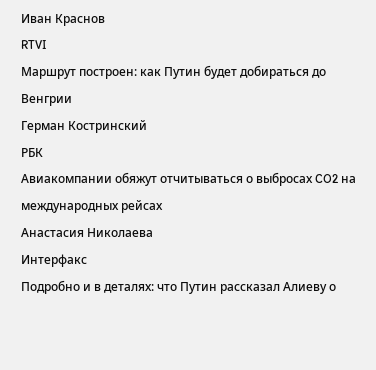Иван Краснов
RTVI
Маршрут построен: как Путин будет добираться до Венгрии
Герман Костринский
РБК
Авиакомпании обяжут отчитываться о выбросах CO2 на международных рейсах
Анастасия Николаева
Интерфакс
Подробно и в деталях: что Путин рассказал Алиеву о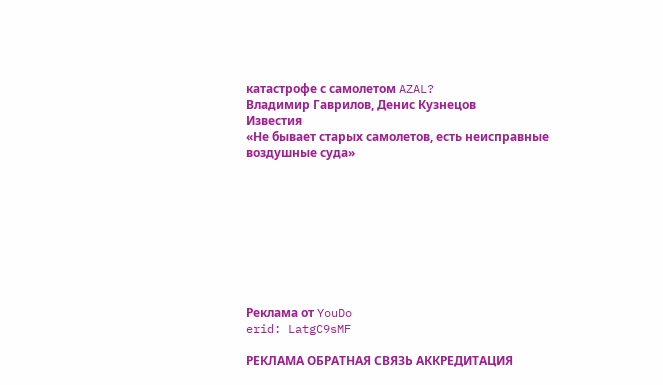катастрофе с самолетом AZAL?
Владимир Гаврилов, Денис Кузнецов
Известия
«Не бывает старых самолетов, есть неисправные воздушные суда»









Реклама от YouDo
erid: LatgC9sMF

РЕКЛАМА ОБРАТНАЯ СВЯЗЬ АККРЕДИТАЦИЯ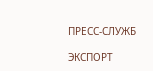ПРЕСС-СЛУЖБ

ЭКСПОРТ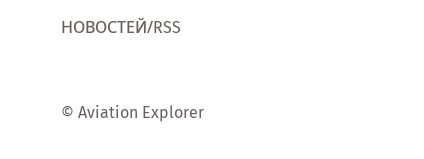НОВОСТЕЙ/RSS


© Aviation Explorer